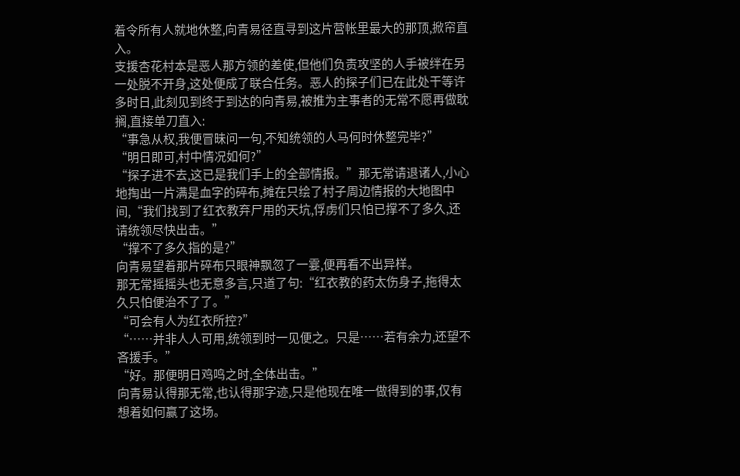着令所有人就地休整,向青易径直寻到这片营帐里最大的那顶,掀帘直入。
支援杏花村本是恶人那方领的差使,但他们负责攻坚的人手被绊在另一处脱不开身,这处便成了联合任务。恶人的探子们已在此处干等许多时日,此刻见到终于到达的向青易,被推为主事者的无常不愿再做耽搁,直接单刀直入:
“事急从权,我便冒昧问一句,不知统领的人马何时休整完毕?”
“明日即可,村中情况如何?”
“探子进不去,这已是我们手上的全部情报。”那无常请退诸人,小心地掏出一片满是血字的碎布,摊在只绘了村子周边情报的大地图中间,“我们找到了红衣教弃尸用的天坑,俘虏们只怕已撑不了多久,还请统领尽快出击。”
“撑不了多久指的是?”
向青易望着那片碎布只眼神飘忽了一霎,便再看不出异样。
那无常摇摇头也无意多言,只道了句:“红衣教的药太伤身子,拖得太久只怕便治不了了。”
“可会有人为红衣所控?”
“……并非人人可用,统领到时一见便之。只是……若有余力,还望不吝援手。”
“好。那便明日鸡鸣之时,全体出击。”
向青易认得那无常,也认得那字迹,只是他现在唯一做得到的事,仅有想着如何赢了这场。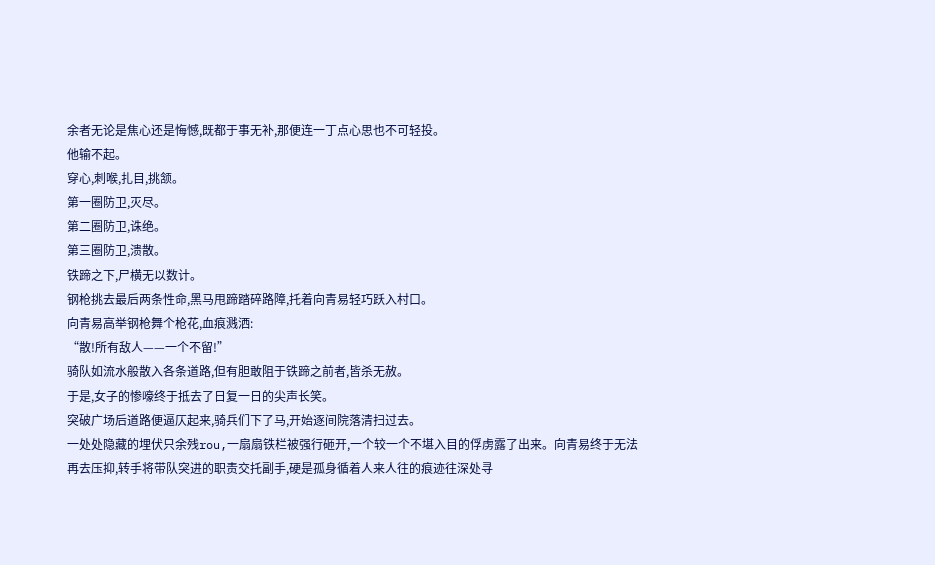余者无论是焦心还是悔憾,既都于事无补,那便连一丁点心思也不可轻投。
他输不起。
穿心,刺喉,扎目,挑颔。
第一圈防卫,灭尽。
第二圈防卫,诛绝。
第三圈防卫,溃散。
铁蹄之下,尸横无以数计。
钢枪挑去最后两条性命,黑马甩蹄踏碎路障,托着向青易轻巧跃入村口。
向青易高举钢枪舞个枪花,血痕溅洒:
“散!所有敌人——一个不留!”
骑队如流水般散入各条道路,但有胆敢阻于铁蹄之前者,皆杀无赦。
于是,女子的惨嚎终于抵去了日复一日的尖声长笑。
突破广场后道路便逼仄起来,骑兵们下了马,开始逐间院落清扫过去。
一处处隐藏的埋伏只余残rou,一扇扇铁栏被强行砸开,一个较一个不堪入目的俘虏露了出来。向青易终于无法再去压抑,转手将带队突进的职责交托副手,硬是孤身循着人来人往的痕迹往深处寻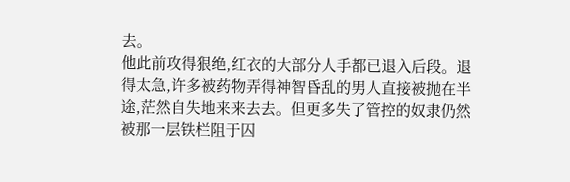去。
他此前攻得狠绝,红衣的大部分人手都已退入后段。退得太急,许多被药物弄得神智昏乱的男人直接被抛在半途,茫然自失地来来去去。但更多失了管控的奴隶仍然被那一层铁栏阻于囚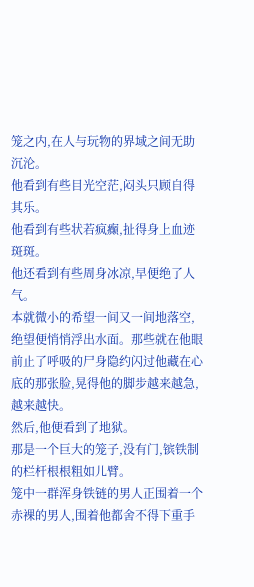笼之内,在人与玩物的界域之间无助沉沦。
他看到有些目光空茫,闷头只顾自得其乐。
他看到有些状若疯癫,扯得身上血迹斑斑。
他还看到有些周身冰凉,早便绝了人气。
本就微小的希望一间又一间地落空,绝望便悄悄浮出水面。那些就在他眼前止了呼吸的尸身隐约闪过他藏在心底的那张脸,晃得他的脚步越来越急,越来越快。
然后,他便看到了地狱。
那是一个巨大的笼子,没有门,镔铁制的栏杆根根粗如儿臂。
笼中一群浑身铁链的男人正围着一个赤裸的男人,围着他都舍不得下重手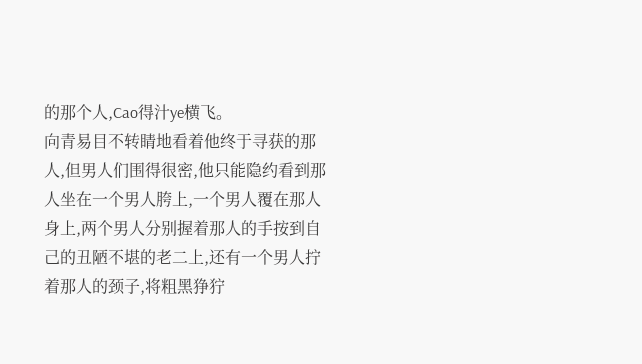的那个人,Cao得汁ye横飞。
向青易目不转睛地看着他终于寻获的那人,但男人们围得很密,他只能隐约看到那人坐在一个男人胯上,一个男人覆在那人身上,两个男人分别握着那人的手按到自己的丑陋不堪的老二上,还有一个男人拧着那人的颈子,将粗黑狰狞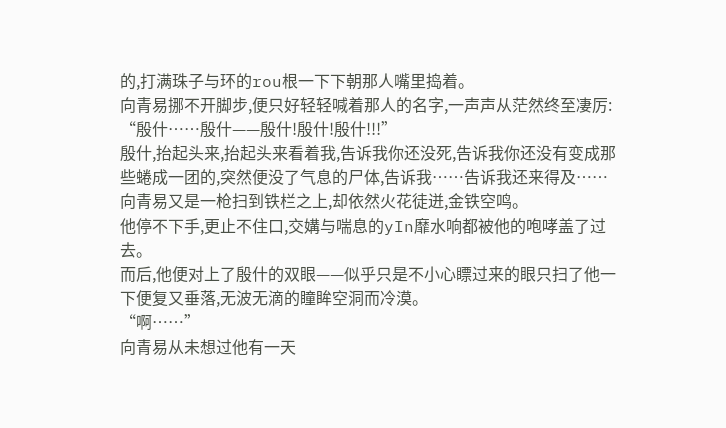的,打满珠子与环的rou根一下下朝那人嘴里捣着。
向青易挪不开脚步,便只好轻轻喊着那人的名字,一声声从茫然终至凄厉:
“殷什……殷什——殷什!殷什!殷什!!!”
殷什,抬起头来,抬起头来看着我,告诉我你还没死,告诉我你还没有变成那些蜷成一团的,突然便没了气息的尸体,告诉我……告诉我还来得及……
向青易又是一枪扫到铁栏之上,却依然火花徒迸,金铁空鸣。
他停不下手,更止不住口,交媾与喘息的yIn靡水响都被他的咆哮盖了过去。
而后,他便对上了殷什的双眼——似乎只是不小心瞟过来的眼只扫了他一下便复又垂落,无波无滴的瞳眸空洞而冷漠。
“啊……”
向青易从未想过他有一天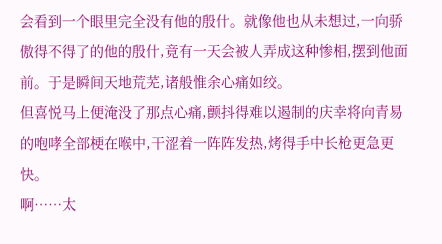会看到一个眼里完全没有他的殷什。就像他也从未想过,一向骄傲得不得了的他的殷什,竟有一天会被人弄成这种惨相,摆到他面前。于是瞬间天地荒芜,诸般惟余心痛如绞。
但喜悦马上便淹没了那点心痛,颤抖得难以遏制的庆幸将向青易的咆哮全部梗在喉中,干涩着一阵阵发热,烤得手中长枪更急更快。
啊……太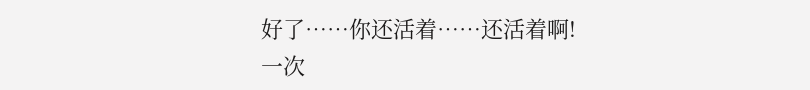好了……你还活着……还活着啊!
一次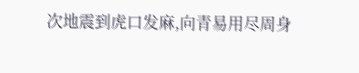次地震到虎口发麻,向青易用尽周身